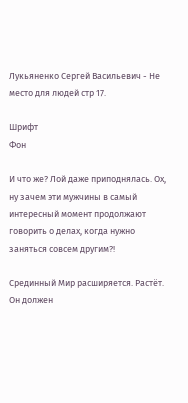Лукьяненко Сергей Васильевич - Не место для людей стр 17.

Шрифт
Фон

И что же? Лой даже приподнялась. Ох, ну зачем эти мужчины в самый интересный момент продолжают говорить о делах, когда нужно заняться совсем другим?!

Срединный Мир расширяется. Растёт. Он должен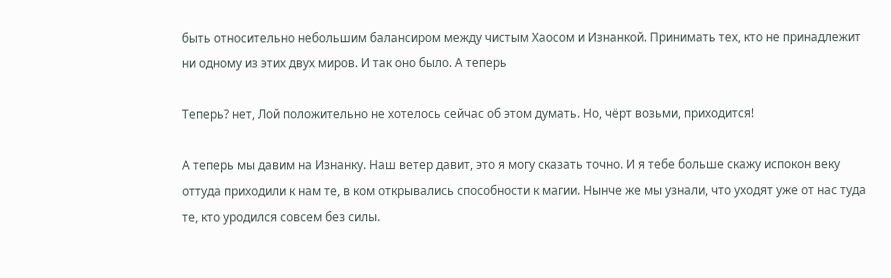быть относительно небольшим балансиром между чистым Хаосом и Изнанкой. Принимать тех, кто не принадлежит ни одному из этих двух миров. И так оно было. А теперь

Теперь? нет, Лой положительно не хотелось сейчас об этом думать. Но, чёрт возьми, приходится!

А теперь мы давим на Изнанку. Наш ветер давит, это я могу сказать точно. И я тебе больше скажу испокон веку оттуда приходили к нам те, в ком открывались способности к магии. Нынче же мы узнали, что уходят уже от нас туда те, кто уродился совсем без силы.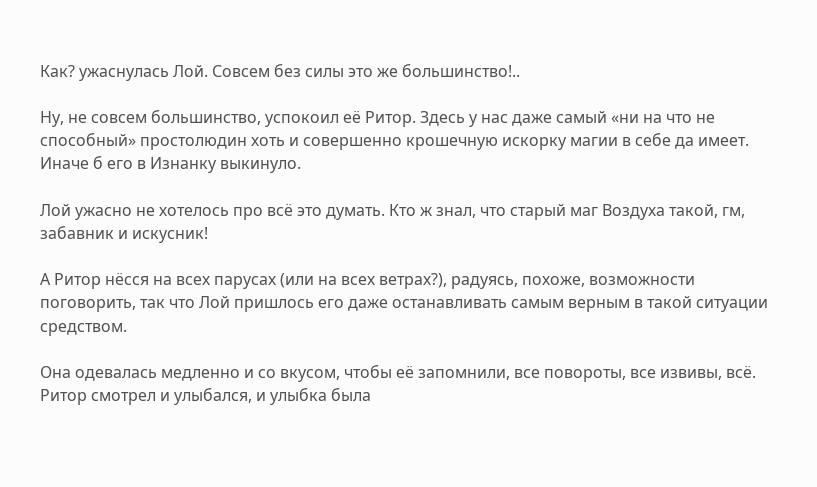Как? ужаснулась Лой. Совсем без силы это же большинство!..

Ну, не совсем большинство, успокоил её Ритор. Здесь у нас даже самый «ни на что не способный» простолюдин хоть и совершенно крошечную искорку магии в себе да имеет. Иначе б его в Изнанку выкинуло.

Лой ужасно не хотелось про всё это думать. Кто ж знал, что старый маг Воздуха такой, гм, забавник и искусник!

А Ритор нёсся на всех парусах (или на всех ветрах?), радуясь, похоже, возможности поговорить, так что Лой пришлось его даже останавливать самым верным в такой ситуации средством.

Она одевалась медленно и со вкусом, чтобы её запомнили, все повороты, все извивы, всё. Ритор смотрел и улыбался, и улыбка была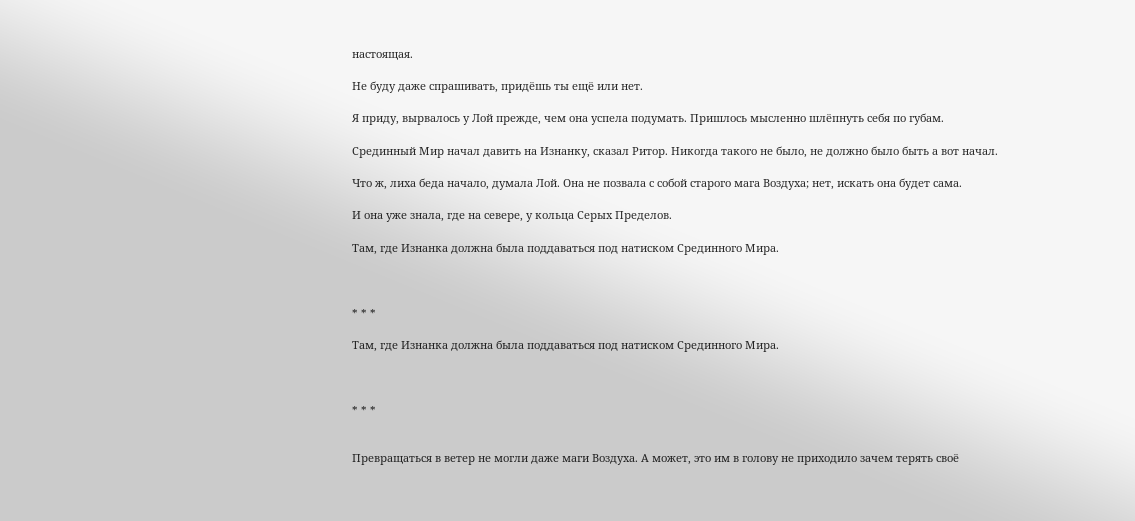настоящая.

Не буду даже спрашивать, придёшь ты ещё или нет.

Я приду, вырвалось у Лой прежде, чем она успела подумать. Пришлось мысленно шлёпнуть себя по губам.

Срединный Мир начал давить на Изнанку, сказал Ритор. Никогда такого не было, не должно было быть а вот начал.

Что ж, лиха беда начало, думала Лой. Она не позвала с собой старого мага Воздуха; нет, искать она будет сама.

И она уже знала, где на севере, у кольца Серых Пределов.

Там, где Изнанка должна была поддаваться под натиском Срединного Мира.



* * *

Там, где Изнанка должна была поддаваться под натиском Срединного Мира.



* * *


Превращаться в ветер не могли даже маги Воздуха. А может, это им в голову не приходило зачем терять своё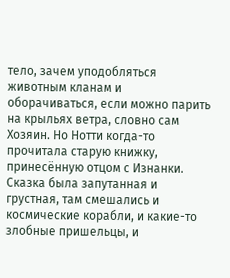тело, зачем уподобляться животным кланам и оборачиваться, если можно парить на крыльях ветра, словно сам Хозяин. Но Нотти когда-то прочитала старую книжку, принесённую отцом с Изнанки. Сказка была запутанная и грустная, там смешались и космические корабли, и какие-то злобные пришельцы, и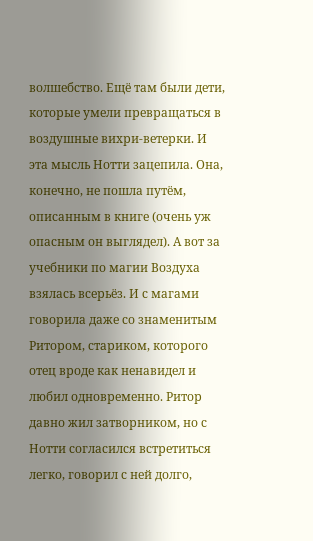волшебство. Ещё там были дети, которые умели превращаться в воздушные вихри-ветерки. И эта мысль Нотти зацепила. Она, конечно, не пошла путём, описанным в книге (очень уж опасным он выглядел). А вот за учебники по магии Воздуха взялась всерьёз. И с магами говорила даже со знаменитым Ритором, стариком, которого отец вроде как ненавидел и любил одновременно. Ритор давно жил затворником, но с Нотти согласился встретиться легко, говорил с ней долго,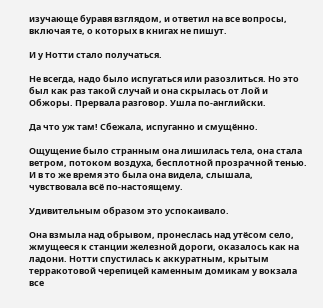изучающе буравя взглядом, и ответил на все вопросы, включая те, о которых в книгах не пишут.

И у Нотти стало получаться.

Не всегда, надо было испугаться или разозлиться. Но это был как раз такой случай и она скрылась от Лой и Обжоры. Прервала разговор. Ушла по-английски.

Да что уж там! Сбежала, испуганно и смущённо.

Ощущение было странным она лишилась тела, она стала ветром, потоком воздуха, бесплотной прозрачной тенью. И в то же время это была она видела, слышала, чувствовала всё по-настоящему.

Удивительным образом это успокаивало.

Она взмыла над обрывом, пронеслась над утёсом село, жмущееся к станции железной дороги, оказалось как на ладони. Нотти спустилась к аккуратным, крытым терракотовой черепицей каменным домикам у вокзала все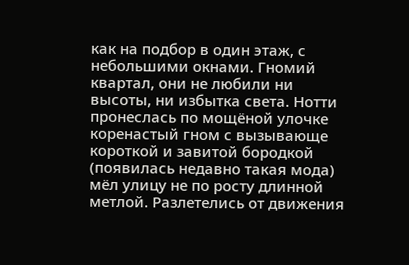как на подбор в один этаж, с небольшими окнами. Гномий квартал, они не любили ни высоты, ни избытка света. Нотти пронеслась по мощёной улочке коренастый гном с вызывающе короткой и завитой бородкой (появилась недавно такая мода) мёл улицу не по росту длинной метлой. Разлетелись от движения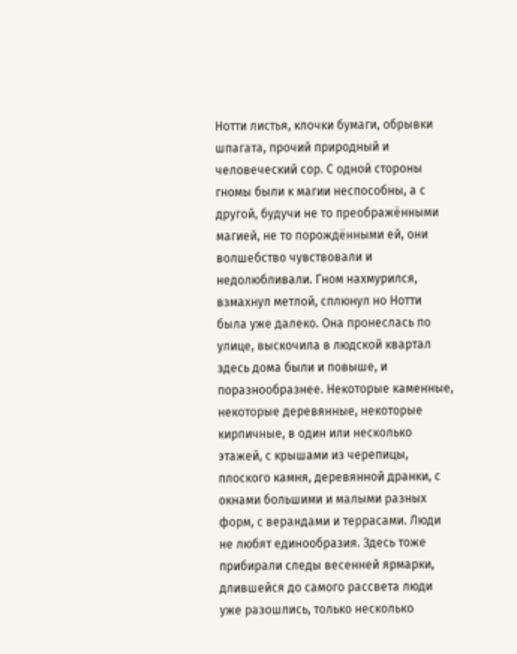Нотти листья, клочки бумаги, обрывки шпагата, прочий природный и человеческий сор. С одной стороны гномы были к магии неспособны, а с другой, будучи не то преображёнными магией, не то порождёнными ей, они волшебство чувствовали и недолюбливали. Гном нахмурился, взмахнул метлой, сплюнул но Нотти была уже далеко. Она пронеслась по улице, выскочила в людской квартал здесь дома были и повыше, и поразнообразнее. Некоторые каменные, некоторые деревянные, некоторые кирпичные, в один или несколько этажей, с крышами из черепицы, плоского камня, деревянной дранки, с окнами большими и малыми разных форм, с верандами и террасами. Люди не любят единообразия. Здесь тоже прибирали следы весенней ярмарки, длившейся до самого рассвета люди уже разошлись, только несколько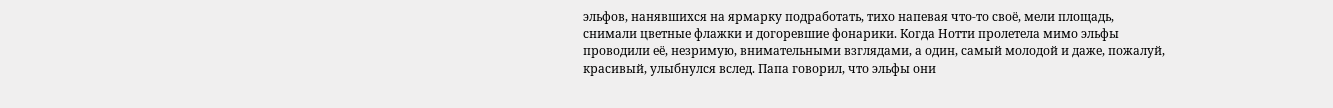эльфов, нанявшихся на ярмарку подработать, тихо напевая что-то своё, мели площадь, снимали цветные флажки и догоревшие фонарики. Когда Нотти пролетела мимо эльфы проводили её, незримую, внимательными взглядами, а один, самый молодой и даже, пожалуй, красивый, улыбнулся вслед. Папа говорил, что эльфы они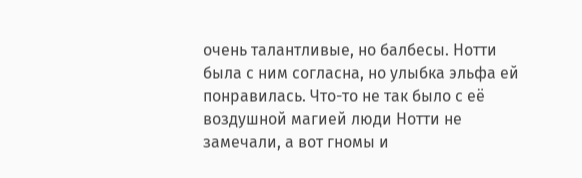очень талантливые, но балбесы. Нотти была с ним согласна, но улыбка эльфа ей понравилась. Что-то не так было с её воздушной магией люди Нотти не замечали, а вот гномы и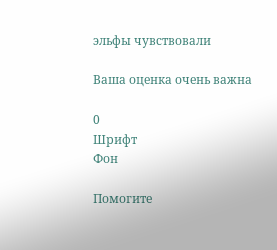эльфы чувствовали

Ваша оценка очень важна

0
Шрифт
Фон

Помогите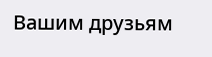Вашим друзьям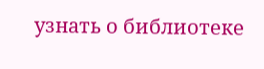узнать о библиотеке